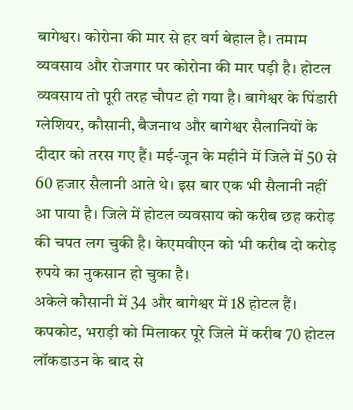बागेश्वर। कोरोना की मार से हर वर्ग बेहाल है। तमाम व्यवसाय और रोजगार पर कोरोना की मार पड़ी है। होटल व्यवसाय तो पूरी तरह चौपट हो गया है। बागेश्वर के पिंडारी ग्लेशियर, कौसानी, बैजनाथ और बागेश्वर सैलानियों के दीदार को तरस गए हैं। मई-जून के महीने में जिले में 50 से 60 हजार सैलानी आते थे। इस बार एक भी सैलानी नहीं आ पाया है। जिले में होटल व्यवसाय को करीब छह करोड़ की चपत लग चुकी है। केएमवीएन को भी करीब दो करोड़ रुपये का नुकसान हो चुका है।
अकेले कौसानी में 34 और बागेश्वर में 18 होटल हैं। कपकोट, भराड़ी को मिलाकर पूरे जिले में करीब 70 होटल लॉकडाउन के बाद से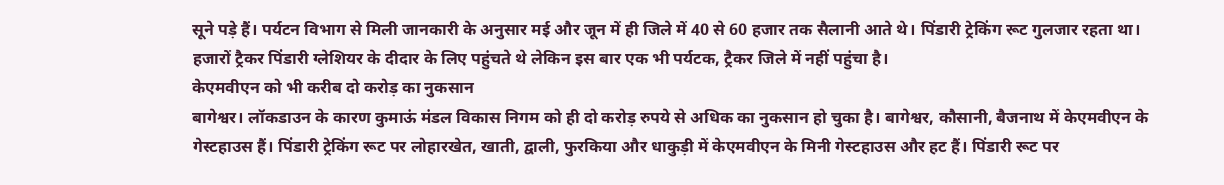सूने पड़े हैं। पर्यटन विभाग से मिली जानकारी के अनुसार मई और जून में ही जिले में 40 से 60 हजार तक सैलानी आते थे। पिंडारी ट्रेकिंग रूट गुलजार रहता था। हजारों ट्रैकर पिंडारी ग्लेशियर के दीदार के लिए पहुंचते थे लेकिन इस बार एक भी पर्यटक, ट्रैकर जिले में नहीं पहुंचा है।
केएमवीएन को भी करीब दो करोड़ का नुकसान
बागेश्वर। लॉकडाउन के कारण कुमाऊं मंडल विकास निगम को ही दो करोड़ रुपये से अधिक का नुकसान हो चुका है। बागेश्वर, कौसानी, बैजनाथ में केएमवीएन के गेस्टहाउस हैं। पिंडारी ट्रेकिंग रूट पर लोहारखेत, खाती, द्वाली, फुरकिया और धाकुड़ी में केएमवीएन के मिनी गेस्टहाउस और हट हैं। पिंडारी रूट पर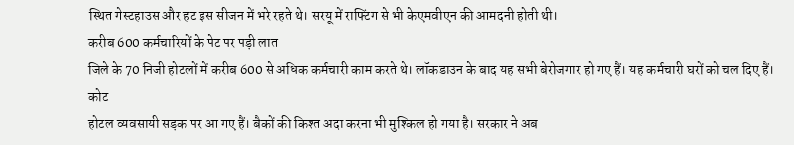स्थित गेस्टहाउस और हट इस सीजन में भरे रहते थे। सरयू में राफ्टिंग से भी केएमवीएन की आमदनी होती थी।
करीब 600 कर्मचारियों के पेट पर पड़ी लात
जिले के 70 निजी होटलों में करीब 600 से अधिक कर्मचारी काम करते थे। लॉकडाउन के बाद यह सभी बेरोजगार हो गए हैं। यह कर्मचारी घरों को चल दिए हैं।
कोट
होटल व्यवसायी सड़क पर आ गए हैं। बैकों की किश्त अदा करना भी मुश्किल हो गया है। सरकार ने अब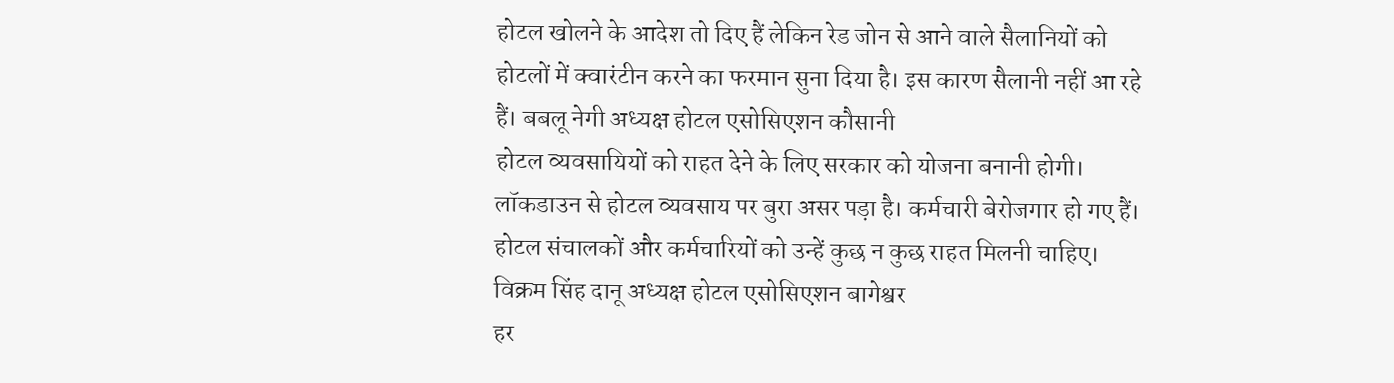होटल खोलने के आदेश तो दिए हैं लेकिन रेड जोन से आने वाले सैलानियों को होटलों में क्वारंटीन करने का फरमान सुना दिया है। इस कारण सैलानी नहीं आ रहे हैं। बबलू नेगी अध्यक्ष होटल एसोसिएशन कौसानी
होटल व्यवसायियों को राहत देने के लिए सरकार को योजना बनानी होगी। लॉकडाउन से होटल व्यवसाय पर बुरा असर पड़ा है। कर्मचारी बेरोजगार हो गए हैं। होटल संचालकों और कर्मचारियों को उन्हें कुछ न कुछ राहत मिलनी चाहिए।
विक्रम सिंह दानू अध्यक्ष होटल एसोसिएशन बागेश्वर
हर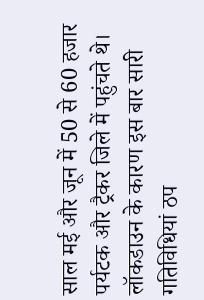साल मई और जून में 50 से 60 हजार पर्यटक और ट्रैकर जिले में पहुंचते थे। लॉकडाउन के कारण इस बार सारी गतिविधियां ठप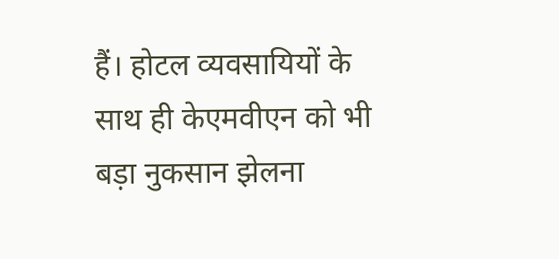हैं। होटल व्यवसायियों के साथ ही केएमवीएन को भी बड़ा नुकसान झेलना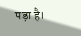पड़ा है।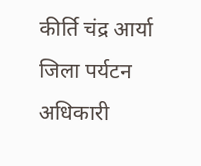कीर्ति चंद्र आर्या जिला पर्यटन अधिकारी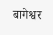बागेश्वर